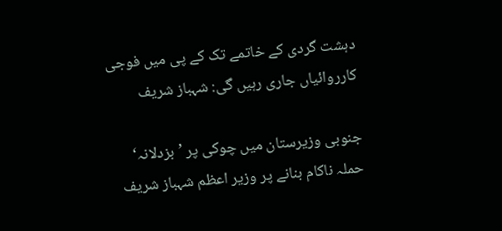دہشت گردی کے خاتمے تک کے پی میں فوجی کارروائیاں جاری رہیں گی: شہباز شریف

جنوبی وزیرستان میں چوکی پر ’بزدلانہ‘ حملہ ناکام بنانے پر وزیر اعظم شہباز شریف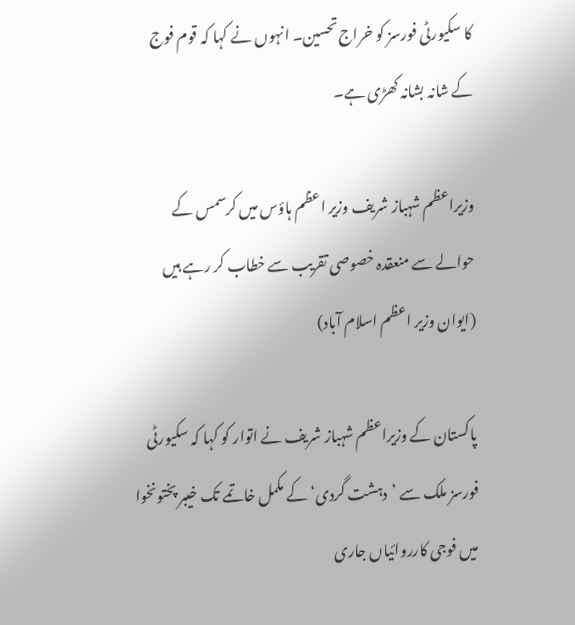کا سکیورٹی فورسز کو خراج تحسین۔ انہوں نے کہا کہ قوم فوج کے شانہ بشانہ کھڑی ہے۔

وزیراعظم شہباز شریف وزیر اعظم ہاؤس میں کرسمس کے حوالے سے منعقدہ خصوصی تقریب سے خطاب کر رہے ہیں (ایوان وزیر اعظم اسلام آباد)

پاکستان کے وزیراعظم شہباز شریف نے اتوار کو کہا کہ سکیورٹی فورسز ملک سے ’دہشت گردی‘ کے مکمل خاتمے تک خیبر پختونخوا میں فوجی کارروائیاں جاری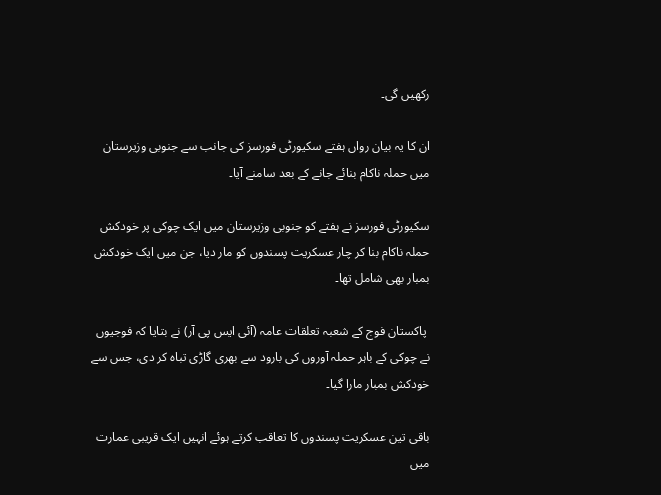رکھیں گی۔

ان کا یہ بیان رواں ہفتے سکیورٹی فورسز کی جانب سے جنوبی وزیرستان میں حملہ ناکام بنائے جانے کے بعد سامنے آیا۔

سکیورٹی فورسز نے ہفتے کو جنوبی وزیرستان میں ایک چوکی پر خودکش حملہ ناکام بنا کر چار عسکریت پسندوں کو مار دیا، جن میں ایک خودکش بمبار بھی شامل تھا۔

 پاکستان فوج کے شعبہ تعلقات عامہ (آئی ایس پی آر) نے بتایا کہ فوجیوں نے چوکی کے باہر حملہ آوروں کی بارود سے بھری گاڑی تباہ کر دی، جس سے خودکش بمبار مارا گیا۔

باقی تین عسکریت پسندوں کا تعاقب کرتے ہوئے انہیں ایک قریبی عمارت میں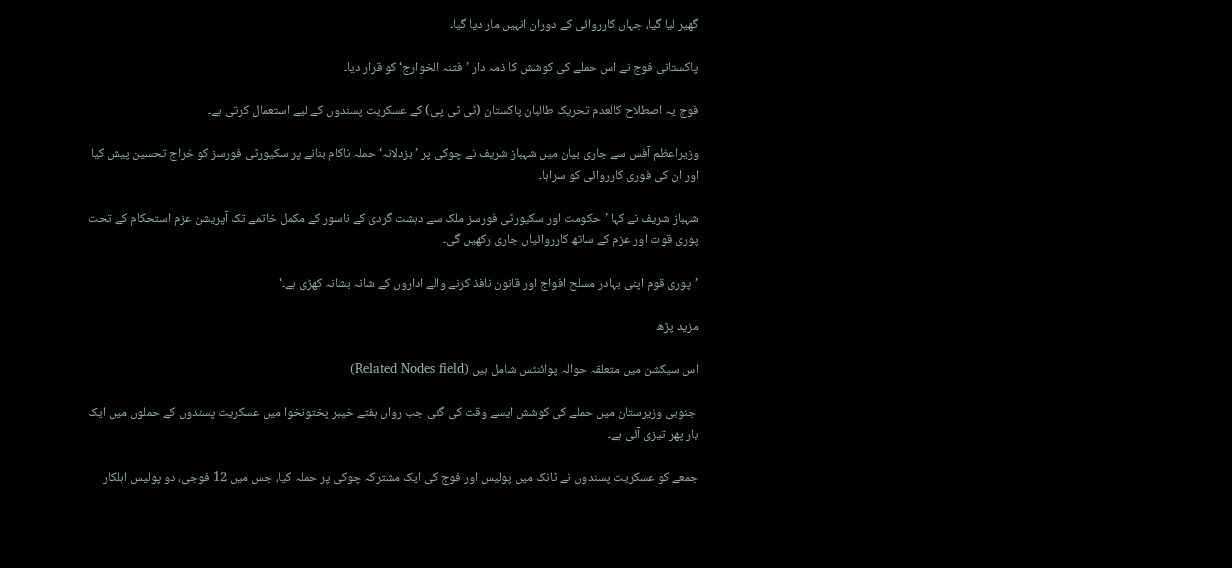گھیر لیا گیا، جہاں کارروائی کے دوران انہیں مار دیا گیا۔

پاکستانی فوج نے اس حملے کی کوشش کا ذمہ دار ’فتنہ الخوارج‘ کو قرار دیا۔

فوج یہ اصطلاح کالعدم تحریک طالبان پاکستان (ٹی ٹی پی) کے عسکریت پسندوں کے لیے استعمال کرتی ہے۔

وزیراعظم آفس سے جاری بیان میں شہباز شریف نے چوکی پر ’بزدلانہ‘ حملہ ناکام بنانے پر سکیورٹی فورسز کو خراج تحسین پیش کیا اور ان کی فوری کارروائی کو سراہا۔

شہباز شریف نے کہا ’حکومت اور سکیورٹی فورسز ملک سے دہشت گردی کے ناسور کے مکمل خاتمے تک آپریشن عزم استحکام کے تحت پوری قوت اور عزم کے ساتھ کارروائیاں جاری رکھیں گی۔

’پوری قوم اپنی بہادر مسلح افواج اور قانون نافذ کرنے والے اداروں کے شانہ بشانہ کھڑی ہے۔‘

مزید پڑھ

اس سیکشن میں متعلقہ حوالہ پوائنٹس شامل ہیں (Related Nodes field)

 جنوبی وزیرستان میں حملے کی کوشش ایسے وقت کی گئی جب رواں ہفتے خیبر پختونخوا میں عسکریت پسندوں کے حملوں میں ایک بار پھر تیزی آئی ہے۔

جمعے کو عسکریت پسندوں نے ٹانک میں پولیس اور فوج کی ایک مشترکہ چوکی پر حملہ کیا، جس میں 12 فوجی، دو پولیس اہلکار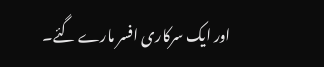اور ایک سرکاری افسر مارے گئے۔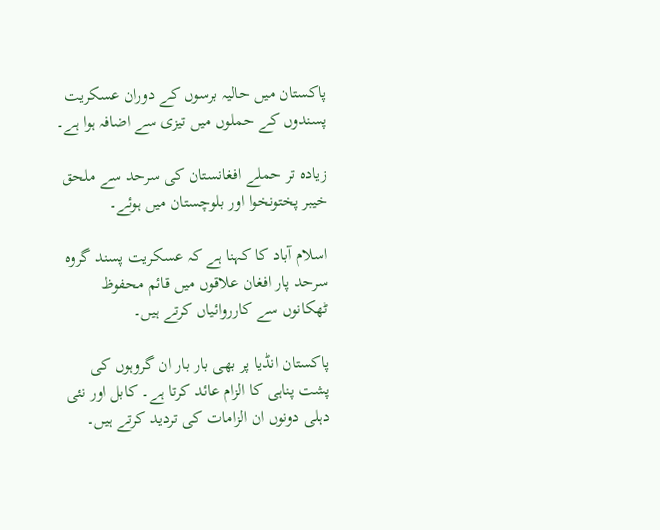پاکستان میں حالیہ برسوں کے دوران عسکریت پسندوں کے حملوں میں تیزی سے اضافہ ہوا ہے۔

زیادہ تر حملے افغانستان کی سرحد سے ملحق خیبر پختونخوا اور بلوچستان میں ہوئے۔

اسلام آباد کا کہنا ہے کہ عسکریت پسند گروہ سرحد پار افغان علاقوں میں قائم محفوظ ٹھکانوں سے کارروائیاں کرتے ہیں۔

پاکستان انڈیا پر بھی بار بار ان گروہوں کی پشت پناہی کا الزام عائد کرتا ہے۔ کابل اور نئی دہلی دونوں ان الزامات کی تردید کرتے ہیں۔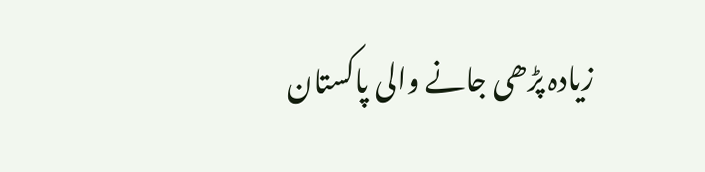زیادہ پڑھی جانے والی پاکستان